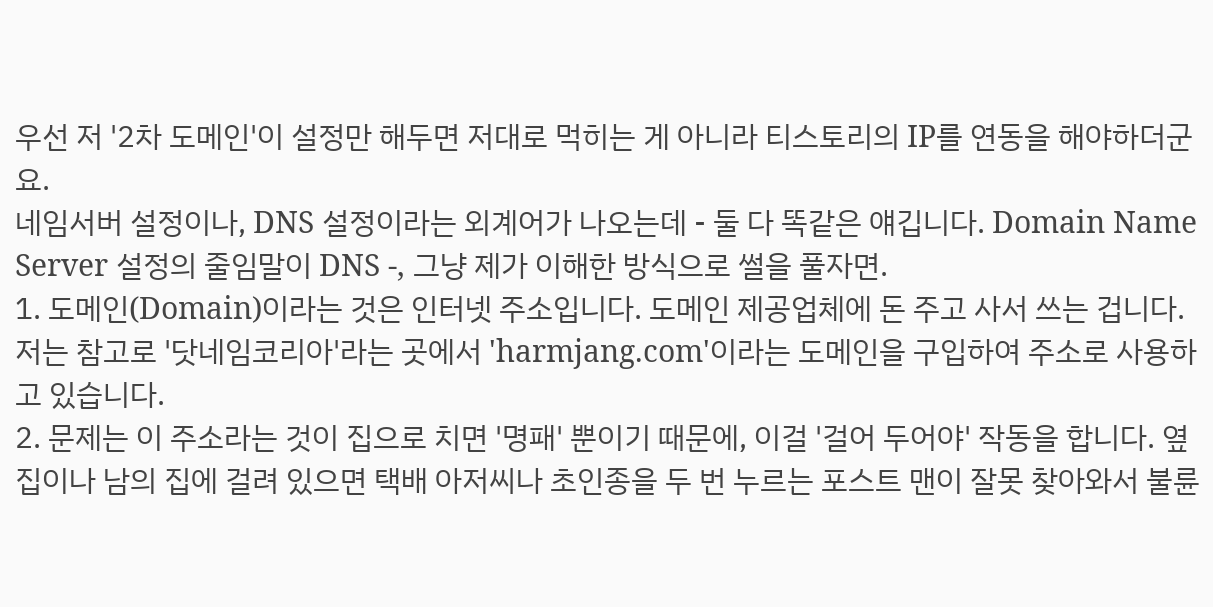우선 저 '2차 도메인'이 설정만 해두면 저대로 먹히는 게 아니라 티스토리의 IP를 연동을 해야하더군요.
네임서버 설정이나, DNS 설정이라는 외계어가 나오는데 - 둘 다 똑같은 얘깁니다. Domain Name Server 설정의 줄임말이 DNS -, 그냥 제가 이해한 방식으로 썰을 풀자면.
1. 도메인(Domain)이라는 것은 인터넷 주소입니다. 도메인 제공업체에 돈 주고 사서 쓰는 겁니다. 저는 참고로 '닷네임코리아'라는 곳에서 'harmjang.com'이라는 도메인을 구입하여 주소로 사용하고 있습니다.
2. 문제는 이 주소라는 것이 집으로 치면 '명패' 뿐이기 때문에, 이걸 '걸어 두어야' 작동을 합니다. 옆집이나 남의 집에 걸려 있으면 택배 아저씨나 초인종을 두 번 누르는 포스트 맨이 잘못 찾아와서 불륜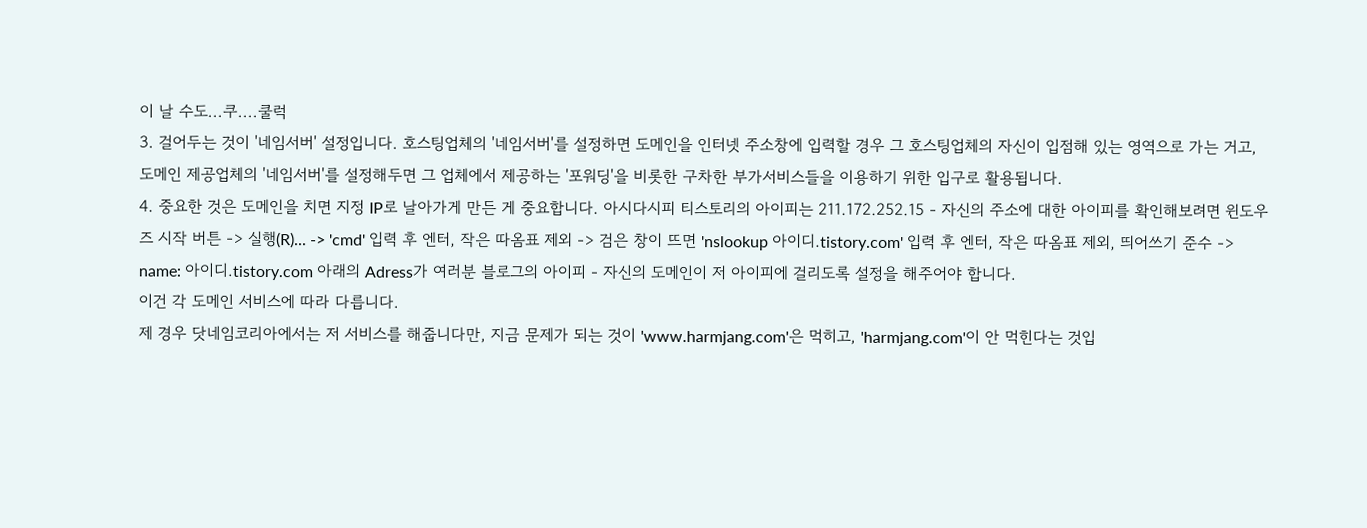이 날 수도...쿠....쿨럭
3. 걸어두는 것이 '네임서버' 설정입니다. 호스팅업체의 '네임서버'를 설정하면 도메인을 인터넷 주소창에 입력할 경우 그 호스팅업체의 자신이 입점해 있는 영역으로 가는 거고, 도메인 제공업체의 '네임서버'를 설정해두면 그 업체에서 제공하는 '포워딩'을 비롯한 구차한 부가서비스들을 이용하기 위한 입구로 활용됩니다.
4. 중요한 것은 도메인을 치면 지정 IP로 날아가게 만든 게 중요합니다. 아시다시피 티스토리의 아이피는 211.172.252.15 - 자신의 주소에 대한 아이피를 확인해보려면 윈도우즈 시작 버튼 -> 실행(R)... -> 'cmd' 입력 후 엔터, 작은 따옴표 제외 -> 검은 창이 뜨면 'nslookup 아이디.tistory.com' 입력 후 엔터, 작은 따옴표 제외, 띄어쓰기 준수 -> name: 아이디.tistory.com 아래의 Adress가 여러분 블로그의 아이피 - 자신의 도메인이 저 아이피에 걸리도록 설정을 해주어야 합니다.
이건 각 도메인 서비스에 따라 다릅니다.
제 경우 닷네임코리아에서는 저 서비스를 해줍니다만, 지금 문제가 되는 것이 'www.harmjang.com'은 먹히고, 'harmjang.com'이 안 먹힌다는 것입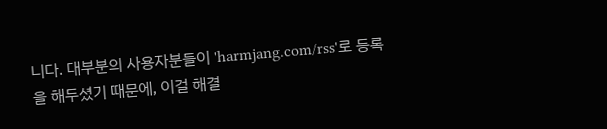니다. 대부분의 사용자분들이 'harmjang.com/rss'로 등록을 해두셨기 때문에, 이걸 해결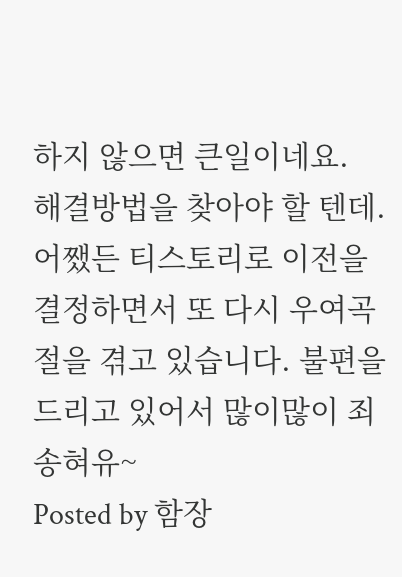하지 않으면 큰일이네요.
해결방법을 찾아야 할 텐데.
어쨌든 티스토리로 이전을 결정하면서 또 다시 우여곡절을 겪고 있습니다. 불편을 드리고 있어서 많이많이 죄송혀유~
Posted by 함장